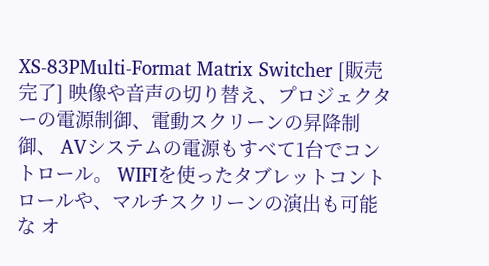XS-83PMulti-Format Matrix Switcher [販売完了] 映像や音声の切り替え、プロジェクターの電源制御、電動スクリーンの昇降制御、 AVシステムの電源もすべて1台でコントロール。 WIFIを使ったタブレットコントロールや、マルチスクリーンの演出も可能な オ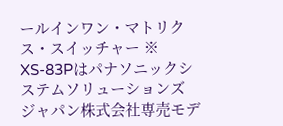ールインワン・マトリクス・スイッチャー ※ XS-83Pはパナソニックシステムソリューションズ ジャパン株式会社専売モデ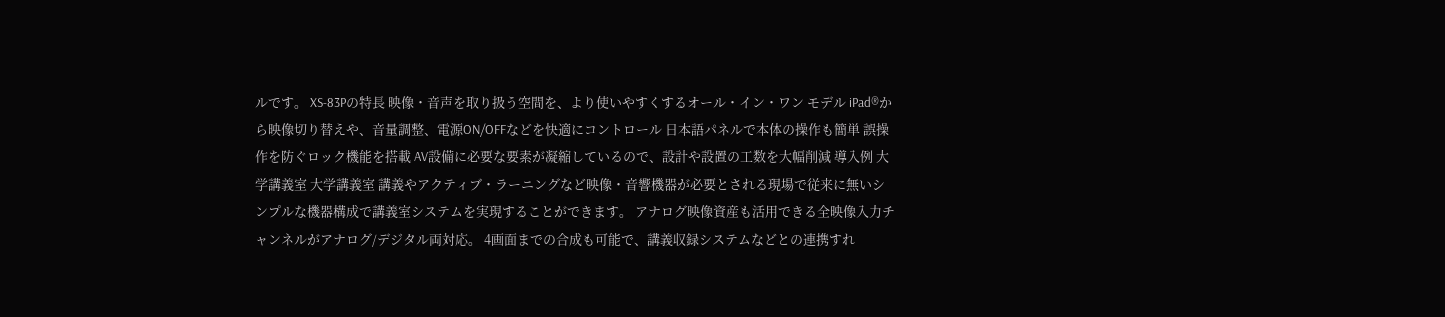ルです。 XS-83Pの特長 映像・音声を取り扱う空間を、より使いやすくするオール・イン・ワン モデル iPad®から映像切り替えや、音量調整、電源ON/OFFなどを快適にコントロール 日本語パネルで本体の操作も簡単 誤操作を防ぐロック機能を搭載 AV設備に必要な要素が凝縮しているので、設計や設置の工数を大幅削減 導入例 大学講義室 大学講義室 講義やアクティブ・ラーニングなど映像・音響機器が必要とされる現場で従来に無いシンプルな機器構成で講義室システムを実現することができます。 アナログ映像資産も活用できる全映像入力チャンネルがアナログ/デジタル両対応。 4画面までの合成も可能で、講義収録システムなどとの連携すれ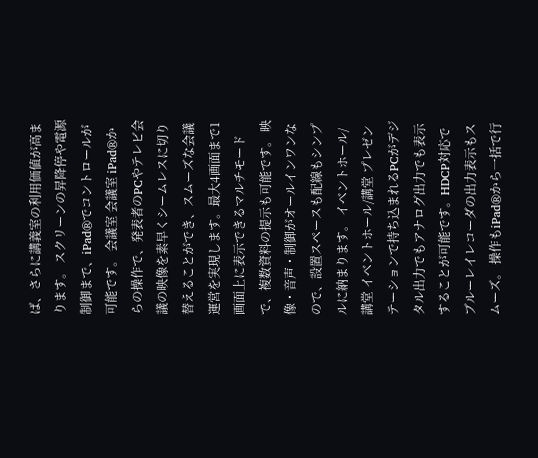ば、さらに講義室の利用価値が高まります。 スクリーンの昇降停や電源制御まで、iPad®でコントロールが可能です。 会議室 会議室 iPad®からの操作で、発表者のPCやテレビ会議の映像を素早くシームレスに切り替えることができ、スムーズな会議運営を実現します。最大4画面まで1画面上に表示できるマルチモードで、複数資料の提示も可能です。 映像・音声・制御がオールインワンなので、設置スペースも配線もシンプルに納まります。 イベントホール/講堂 イベントホール/講堂 プレゼンテーションで持ち込まれるPCがデジタル出力でもアナログ出力でも表示することが可能です。HDCP対応でブルーレイレコーダの出力表示もスムーズ。 操作もiPad®から一括で行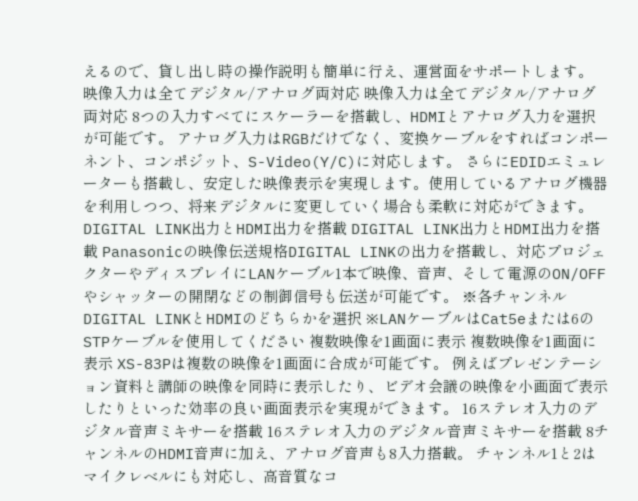えるので、貸し出し時の操作説明も簡単に行え、運営面をサポートします。 映像入力は全てデジタル/アナログ両対応 映像入力は全てデジタル/アナログ両対応 8つの入力すべてにスケーラーを搭載し、HDMIとアナログ入力を選択が可能です。 アナログ入力はRGBだけでなく、変換ケーブルをすればコンポーネント、コンポジット、S-Video(Y/C)に対応します。 さらにEDIDエミュレーターも搭載し、安定した映像表示を実現します。使用しているアナログ機器を利用しつつ、将来デジタルに変更していく場合も柔軟に対応ができます。 DIGITAL LINK出力とHDMI出力を搭載 DIGITAL LINK出力とHDMI出力を搭載 Panasonicの映像伝送規格DIGITAL LINKの出力を搭載し、対応プロジェクターやディスプレイにLANケーブル1本で映像、音声、そして電源のON/OFFやシャッターの開閉などの制御信号も伝送が可能です。 ※各チャンネルDIGITAL LINKとHDMIのどちらかを選択 ※LANケーブルはCat5eまたは6のSTPケーブルを使用してください 複数映像を1画面に表示 複数映像を1画面に表示 XS-83Pは複数の映像を1画面に合成が可能です。 例えばプレゼンテーション資料と講師の映像を同時に表示したり、ビデオ会議の映像を小画面で表示したりといった効率の良い画面表示を実現ができます。 16ステレオ入力のデジタル音声ミキサーを搭載 16ステレオ入力のデジタル音声ミキサーを搭載 8チャンネルのHDMI音声に加え、アナログ音声も8入力搭載。 チャンネル1と2はマイクレベルにも対応し、高音質なコ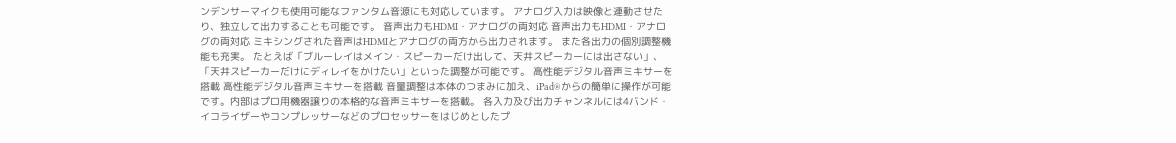ンデンサーマイクも使用可能なファンタム音源にも対応しています。 アナログ入力は映像と連動させたり、独立して出力することも可能です。 音声出力もHDMI・アナログの両対応 音声出力もHDMI・アナログの両対応 ミキシングされた音声はHDMIとアナログの両方から出力されます。 また各出力の個別調整機能も充実。 たとえば「ブルーレイはメイン・スピーカーだけ出して、天井スピーカーには出さない」、「天井スピーカーだけにディレイをかけたい」といった調整が可能です。 高性能デジタル音声ミキサーを搭載 高性能デジタル音声ミキサーを搭載 音量調整は本体のつまみに加え、iPad®からの簡単に操作が可能です。内部はプロ用機器譲りの本格的な音声ミキサーを搭載。 各入力及び出力チャンネルには4バンド・イコライザーやコンプレッサーなどのプロセッサーをはじめとしたプ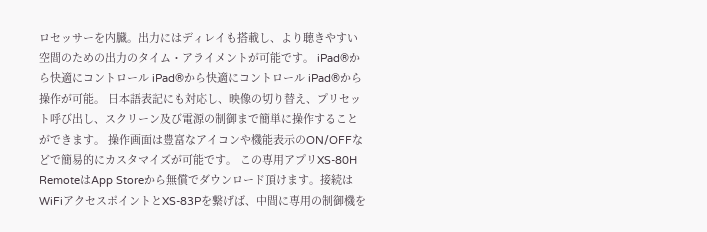ロセッサーを内臓。出力にはディレイも搭載し、より聴きやすい空間のための出力のタイム・アライメントが可能です。 iPad®から快適にコントロール iPad®から快適にコントロール iPad®から操作が可能。 日本語表記にも対応し、映像の切り替え、プリセット呼び出し、スクリーン及び電源の制御まで簡単に操作することができます。 操作画面は豊富なアイコンや機能表示のON/OFFなどで簡易的にカスタマイズが可能です。 この専用アプリXS-80H RemoteはApp Storeから無償でダウンロード頂けます。接続はWiFiアクセスポイントとXS-83Pを繋げば、中間に専用の制御機を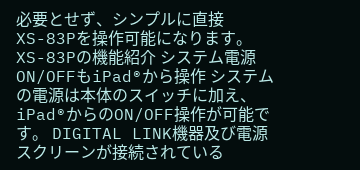必要とせず、シンプルに直接XS-83Pを操作可能になります。 XS-83Pの機能紹介 システム電源ON/OFFもiPad®から操作 システムの電源は本体のスイッチに加え、iPad®からのON/OFF操作が可能です。 DIGITAL LINK機器及び電源スクリーンが接続されている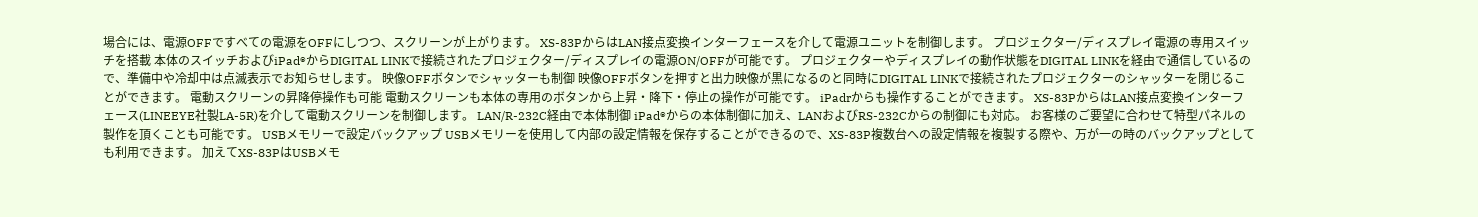場合には、電源OFFですべての電源をOFFにしつつ、スクリーンが上がります。 XS-83PからはLAN接点変換インターフェースを介して電源ユニットを制御します。 プロジェクター/ディスプレイ電源の専用スイッチを搭載 本体のスイッチおよびiPad®からDIGITAL LINKで接続されたプロジェクター/ディスプレイの電源ON/OFFが可能です。 プロジェクターやディスプレイの動作状態をDIGITAL LINKを経由で通信しているので、準備中や冷却中は点滅表示でお知らせします。 映像OFFボタンでシャッターも制御 映像OFFボタンを押すと出力映像が黒になるのと同時にDIGITAL LINKで接続されたプロジェクターのシャッターを閉じることができます。 電動スクリーンの昇降停操作も可能 電動スクリーンも本体の専用のボタンから上昇・降下・停止の操作が可能です。 iPadrからも操作することができます。 XS-83PからはLAN接点変換インターフェース(LINEEYE社製LA-5R)を介して電動スクリーンを制御します。 LAN/R-232C経由で本体制御 iPad®からの本体制御に加え、LANおよびRS-232Cからの制御にも対応。 お客様のご要望に合わせて特型パネルの製作を頂くことも可能です。 USBメモリーで設定バックアップ USBメモリーを使用して内部の設定情報を保存することができるので、XS-83P複数台への設定情報を複製する際や、万が一の時のバックアップとしても利用できます。 加えてXS-83PはUSBメモ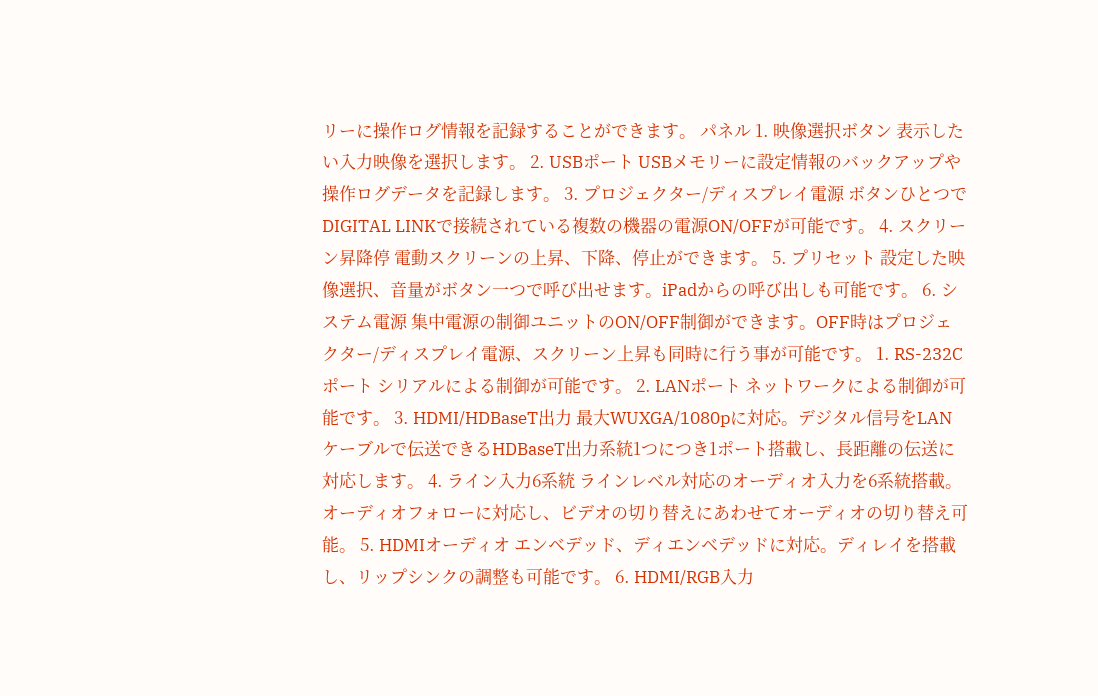リーに操作ログ情報を記録することができます。 パネル 1. 映像選択ボタン 表示したい入力映像を選択します。 2. USBポート USBメモリーに設定情報のバックアップや操作ログデータを記録します。 3. プロジェクター/ディスプレイ電源 ボタンひとつでDIGITAL LINKで接続されている複数の機器の電源ON/OFFが可能です。 4. スクリーン昇降停 電動スクリーンの上昇、下降、停止ができます。 5. プリセット 設定した映像選択、音量がボタン一つで呼び出せます。iPadからの呼び出しも可能です。 6. システム電源 集中電源の制御ユニットのON/OFF制御ができます。OFF時はプロジェクター/ディスプレイ電源、スクリーン上昇も同時に行う事が可能です。 1. RS-232Cポート シリアルによる制御が可能です。 2. LANポート ネットワークによる制御が可能です。 3. HDMI/HDBaseT出力 最大WUXGA/1080pに対応。デジタル信号をLANケーブルで伝送できるHDBaseT出力系統1つにつき1ポート搭載し、長距離の伝送に対応します。 4. ライン入力6系統 ラインレベル対応のオーディオ入力を6系統搭載。オーディオフォローに対応し、ビデオの切り替えにあわせてオーディオの切り替え可能。 5. HDMIオーディオ エンベデッド、ディエンベデッドに対応。ディレイを搭載し、リップシンクの調整も可能です。 6. HDMI/RGB入力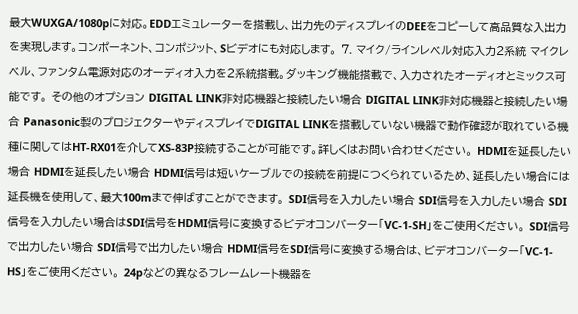最大WUXGA/1080pに対応。EDDエミュレーターを搭載し、出力先のディスプレイのDEEをコピーして高品質な入出力を実現します。コンポーネント、コンポジット、Sビデオにも対応します。 7. マイク/ラインレベル対応入力2系統 マイクレベル、ファンタム電源対応のオーディオ入力を2系統搭載。ダッキング機能搭載で、入力されたオーディオとミックス可能です。 その他のオプション DIGITAL LINK非対応機器と接続したい場合 DIGITAL LINK非対応機器と接続したい場合 Panasonic製のプロジェクターやディスプレイでDIGITAL LINKを搭載していない機器で動作確認が取れている機種に関してはHT-RX01を介してXS-83P接続することが可能です。詳しくはお問い合わせください。 HDMIを延長したい場合 HDMIを延長したい場合 HDMI信号は短いケーブルでの接続を前提につくられているため、延長したい場合には延長機を使用して、最大100mまで伸ばすことができます。 SDI信号を入力したい場合 SDI信号を入力したい場合 SDI信号を入力したい場合はSDI信号をHDMI信号に変換するビデオコンバーター「VC-1-SH」をご使用ください。 SDI信号で出力したい場合 SDI信号で出力したい場合 HDMI信号をSDI信号に変換する場合は、ビデオコンバーター「VC-1-HS」をご使用ください。 24pなどの異なるフレームレート機器を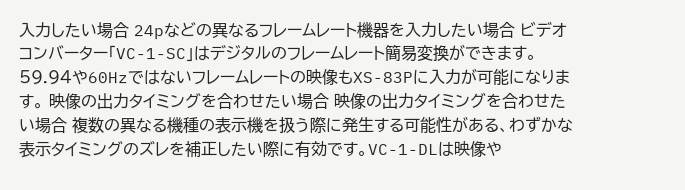入力したい場合 24pなどの異なるフレームレート機器を入力したい場合 ビデオコンバーター「VC-1-SC」はデジタルのフレームレート簡易変換ができます。 59.94や60Hzではないフレームレートの映像もXS-83Pに入力が可能になります。 映像の出力タイミングを合わせたい場合 映像の出力タイミングを合わせたい場合 複数の異なる機種の表示機を扱う際に発生する可能性がある、わずかな表示タイミングのズレを補正したい際に有効です。VC-1-DLは映像や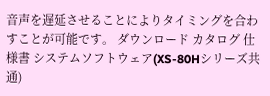音声を遅延させることによりタイミングを合わすことが可能です。 ダウンロード カタログ 仕様書 システムソフトウェア(XS-80Hシリーズ共通)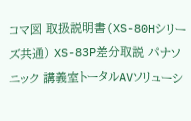コマ図 取扱説明書(XS-80Hシリーズ共通) XS-83P差分取説 パナソニック 講義室トータルAVソリューシ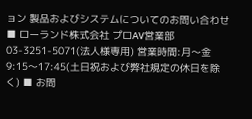ョン 製品およびシステムについてのお問い合わせ ■ ローランド株式会社 プロAV営業部 03-3251-5071(法人様専用) 営業時間:月〜金 9:15〜17:45(土日祝および弊社規定の休日を除く) ■ お問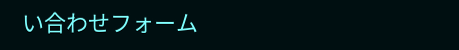い合わせフォーム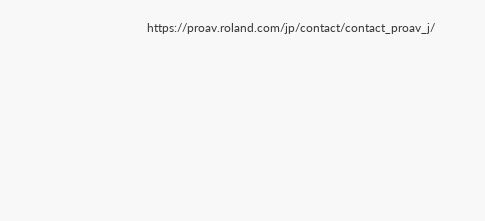https://proav.roland.com/jp/contact/contact_proav_j/